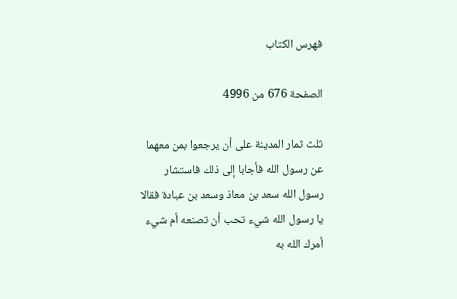فهرس الكتاب

الصفحة 676 من 4996

ثلث ثمار المدينة على أن يرجعوا بمن معهما عن رسول الله فأجابا إلى ذلك فاستشار رسول الله سعد بن معاذ وسعد بن عبادة فقالا يا رسول الله شيء تحب أن تصنعه أم شيء أمرك الله به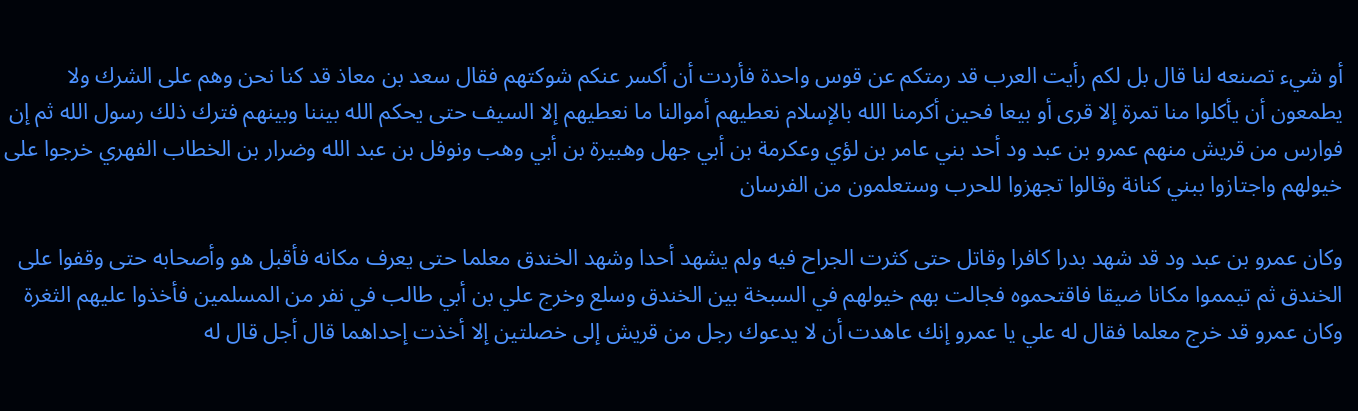أو شيء تصنعه لنا قال بل لكم رأيت العرب قد رمتكم عن قوس واحدة فأردت أن أكسر عنكم شوكتهم فقال سعد بن معاذ قد كنا نحن وهم على الشرك ولا يطمعون أن يأكلوا منا تمرة إلا قرى أو بيعا فحين أكرمنا الله بالإسلام نعطيهم أموالنا ما نعطيهم إلا السيف حتى يحكم الله بيننا وبينهم فترك ذلك رسول الله ثم إن فوارس من قريش منهم عمرو بن عبد ود أحد بني عامر بن لؤي وعكرمة بن أبي جهل وهبيرة بن أبي وهب ونوفل بن عبد الله وضرار بن الخطاب الفهري خرجوا على خيولهم واجتازوا ببني كنانة وقالوا تجهزوا للحرب وستعلمون من الفرسان

وكان عمرو بن عبد ود قد شهد بدرا كافرا وقاتل حتى كثرت الجراح فيه ولم يشهد أحدا وشهد الخندق معلما حتى يعرف مكانه فأقبل هو وأصحابه حتى وقفوا على الخندق ثم تيمموا مكانا ضيقا فاقتحموه فجالت بهم خيولهم في السبخة بين الخندق وسلع وخرج علي بن أبي طالب في نفر من المسلمين فأخذوا عليهم الثغرة وكان عمرو قد خرج معلما فقال له علي يا عمرو إنك عاهدت أن لا يدعوك رجل من قريش إلى خصلتين إلا أخذت إحداهما قال أجل قال له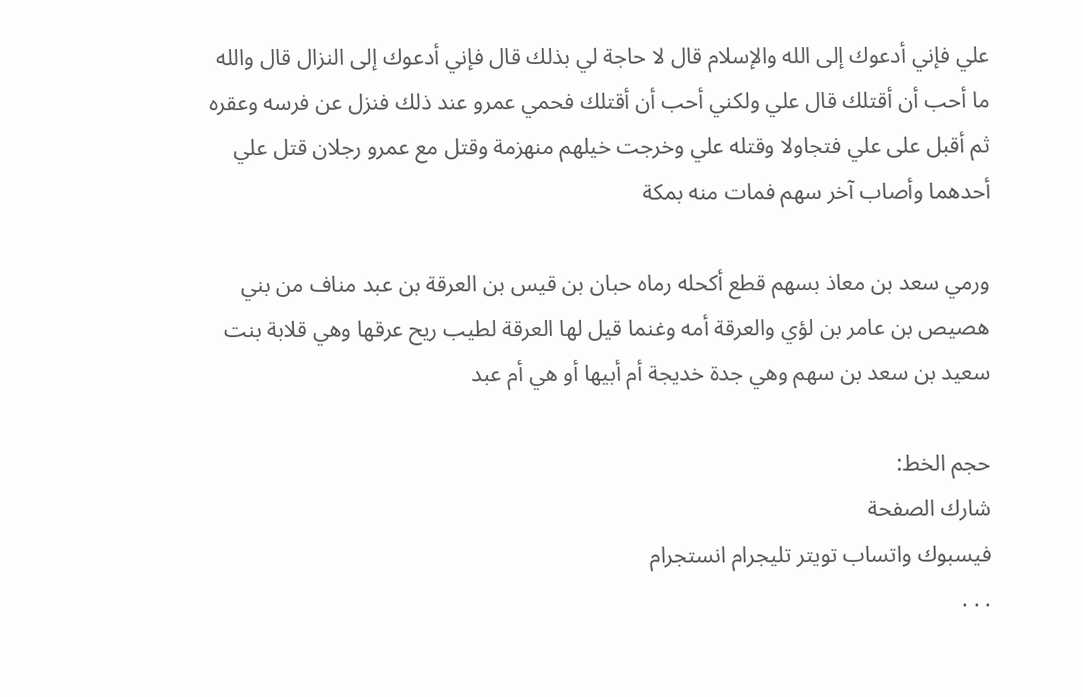علي فإني أدعوك إلى الله والإسلام قال لا حاجة لي بذلك قال فإني أدعوك إلى النزال قال والله ما أحب أن أقتلك قال علي ولكني أحب أن أقتلك فحمي عمرو عند ذلك فنزل عن فرسه وعقره ثم أقبل على علي فتجاولا وقتله علي وخرجت خيلهم منهزمة وقتل مع عمرو رجلان قتل علي أحدهما وأصاب آخر سهم فمات منه بمكة

ورمي سعد بن معاذ بسهم قطع أكحله رماه حبان بن قيس بن العرقة بن عبد مناف من بني هصيص بن عامر بن لؤي والعرقة أمه وغنما قيل لها العرقة لطيب ريح عرقها وهي قلابة بنت سعيد بن سعد بن سهم وهي جدة خديجة أم أبيها أو هي أم عبد

حجم الخط:
شارك الصفحة
فيسبوك واتساب تويتر تليجرام انستجرام
. . .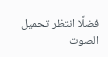فضلًا انتظر تحميل الصوت